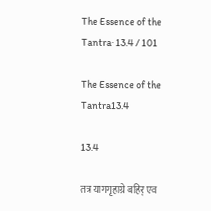The Essence of the Tantra· 13.4 / 101

The Essence of the Tantra13.4

13.4

तत्र यागगृहाग्रे बहिर् एव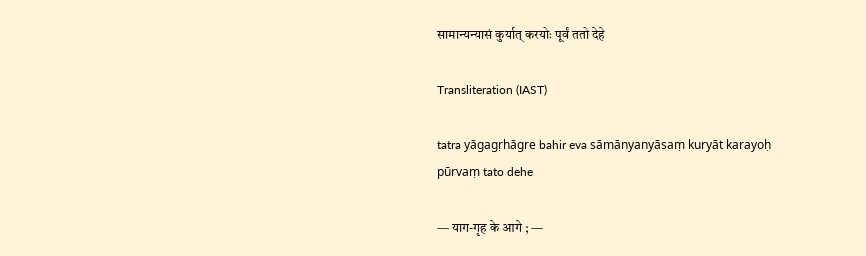सामान्यन्यासं कुर्यात् करयोः पूर्वं ततो देहे

Transliteration (IAST)

tatra yāgagṛhāgre bahir eva sāmānyanyāsaṃ kuryāt karayoḥ pūrvaṃ tato dehe

— याग-गृह के आगे ; —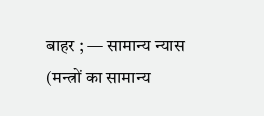बाहर ; — सामान्य न्यास (मन्त्रों का सामान्य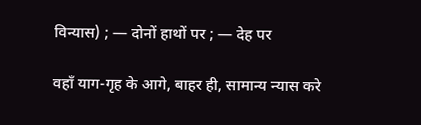विन्यास) ; — दोनों हाथों पर ; — देह पर

वहाँ याग-गृह के आगे, बाहर ही, सामान्य न्यास करे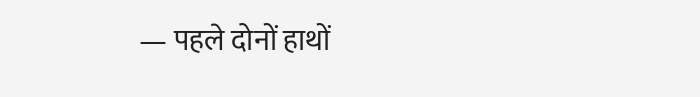— पहले दोनों हाथों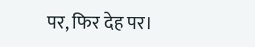पर, फिर देह पर।